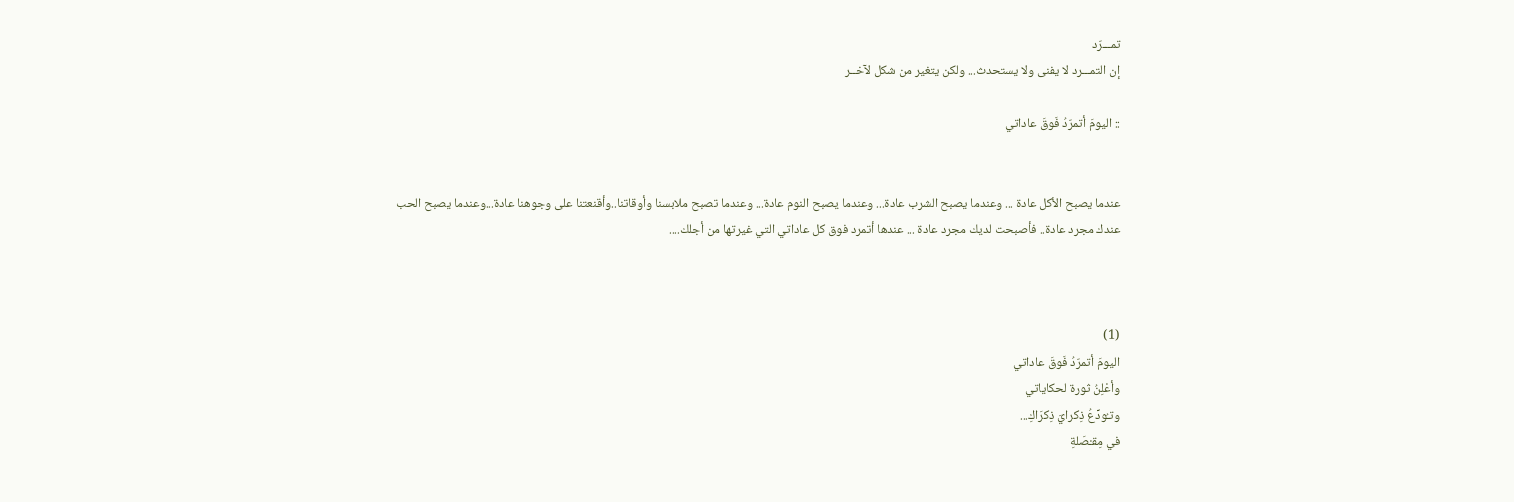تمـــرّد
إن التمـــرد لا يفنى ولا يستحدث... ولكن يتغير من شكل لآخــر

:: اليومَ أتمرّدُ فَوقَ عاداتي


عندما يصبح الأكل عادة ... وعندما يصبح الشرب عادة... وعندما يصبح النوم عادة... وعندما تصبح ملابسنا وأوقاتنا..وأقنعتنا على وجوهنا عادة...وعندما يصبح الحب عندك مجرد عادة.. فأصبحت لديك مجرد عادة ... عندها أتمرد فوق كل عاداتي التي غيرتها من أجلك....



(1)
اليومَ أتمرّدُ فَوقَ عاداتي
وأعْلِنُ ثورة لحكاياتي
وتـُودِّعُ ذِكرايَ ذِكرَاكِ...
في مِقـْصَلةِ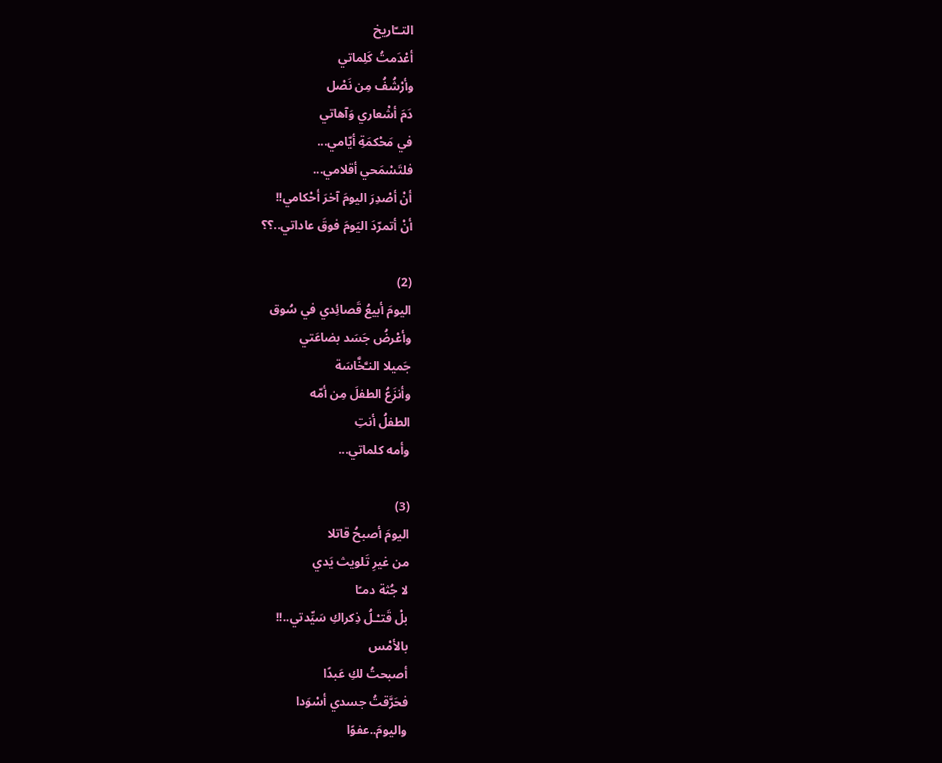التــّاريخ
أعْدَمتُ كَلِماتي
وأرْشُفُ مِن نَصْل
دَمَ أشْعاري وَآهاتي
في مَحْكمَةِ أيّامي...
فلتَسْمَحي أقلامي...
أنْ أصْدِرَ اليومَ آخرَ أحْكامي!!
أنْ أتمرّدَ اليَومَ فوقَ عاداتي..؟؟

(2)
اليومَ أبيعُ قَصائِدي في سُوق
وأعْرضُ جَسَد بضاعَتي
جَميلا النـَّخَّاسَة
وأنزَعُ الطفلَ مِن أمّه
الطفلُ أنتِ
وأمه كلماتي...

(3)
اليومَ أصبحُ قاتلا
من غيرِ تَلويث يَدي
لا جُثة دمـًا
بلْ قَتـْـلُ ذِكراكِ سَيِّدتي..!!
بالأمْس
أصبحتُ لكِ عَبدًا
فحَرَّقتُ جسدي أسْوَدا
واليومَ..عفوًا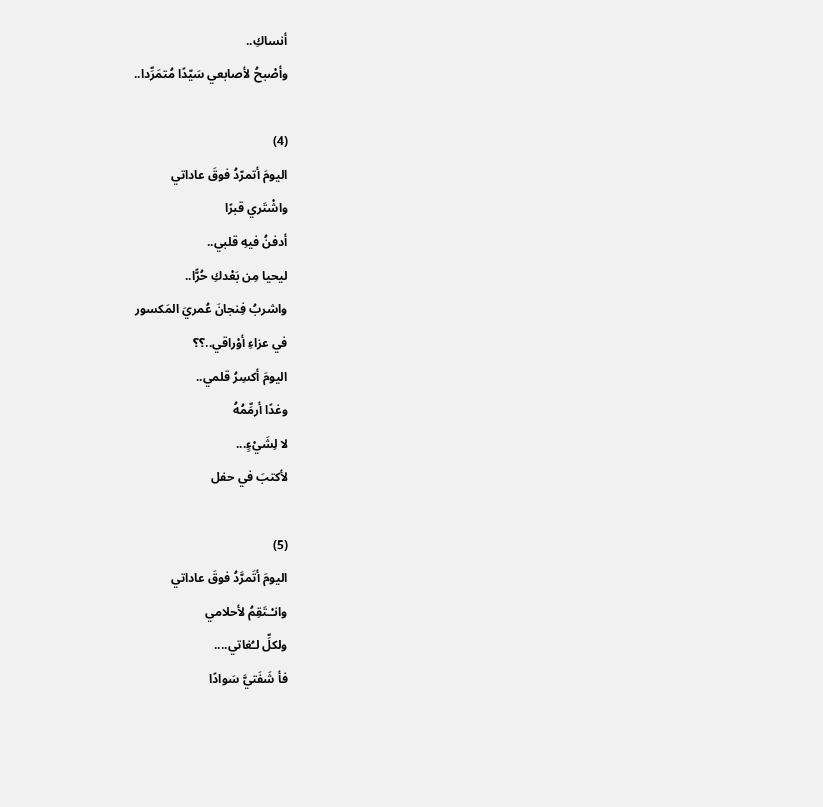أنساكِ..
وأصْبحُ لأصابعي سَيّدًا مُتمَرِّدا..

(4)
اليومَ أتمرّدُ فوقَ عاداتي
واشْتَري قبرًا
أدفنُ فيهِ قلبي..
ليحيا مِن بَعْدكِ حُرًّا..
واشربُ فِنجانَ عُمريَ المَكسور
في عزاءِ أوْراقي..؟؟
اليومَ أكسِرُ قلمي..
وغدًا أرمِّمُهُ
لا لِشَيْءٍ...
لأكتبَ في حفل

(5)
اليومَ أتَمرَّدُ فوقَ عاداتي
وانـْـتَقِمُ لأحلامي
ولكلِّ لـُغاتي....
فأ شَفَتيَّ سَوادًا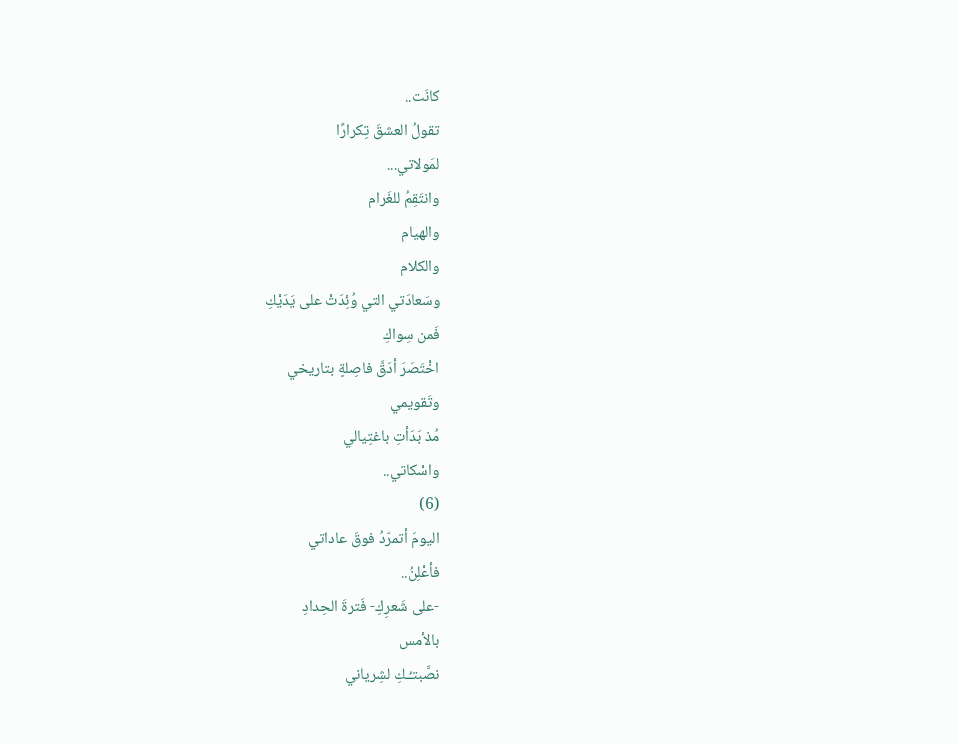كانَت..
تقولُ العشقَ تِكرارًا
لمَولاتي...
وانتَقِمُ للغَرام
والهيام
والكلام
وسَعادَتي التي وُئِدَتْ على يَدَيْكِ
فَمن سِواكِ
اخْتَصَرَ أدَقَّ فاصِلةٍ بتاريخي
وتَقويمي
مُذ بَدَأتِ باغتِيالي
واسْكاتي..
(6)
اليومَ أتمرّدُ فوقَ عاداتي
فأعْلِنُ..
-على شَعرِكِ- فَترةَ الحِدادِ
بالأمس
نصَّبتـُـكِ لشِرياني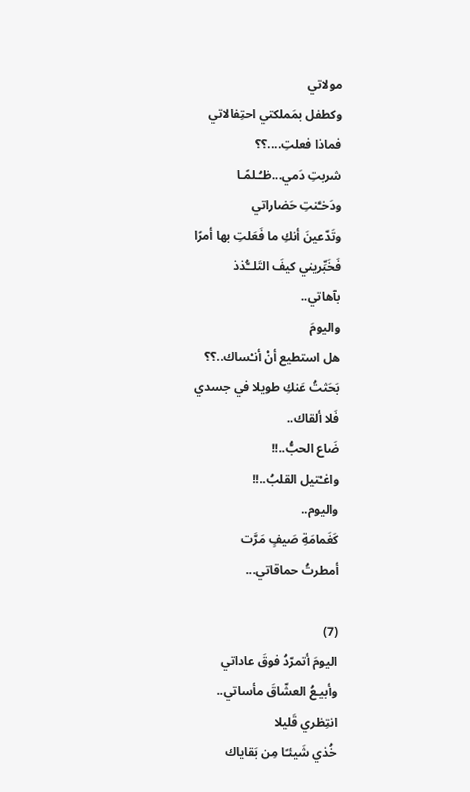مولاتي
وكطفل بمَملكتي احتِفالاتي
فماذا فعلتِ....؟؟
شربتِ دَمي...ظـُـلمًـا
ودَخـَّنتِ حَضاراتي
وتَدّعينَ أنكِ ما فَعَلتِ بها أمرًا
فَخَبِّريني كيفَ التَلــُّذذ
بآهاتي..
واليومَ
هل استطيع أنْ أنـْساك..؟؟
بَحَثتُ عَنكِ طويلا في جسدي
فَلا ألقاك..
ضَاع الحبُّ..!!
واغـْتيل القلبُ..!!
واليوم..
كَغَمامَةِ صَيفٍ مَرَّت
أمطرتُ حماقاتي...

(7)
اليومَ أتمرّدُ فوقَ عاداتي
وأبيـعُ العشّاقَ مأساتي..
انتِظري قَليلا
خُذي شَيئـًا مِن بَقاياك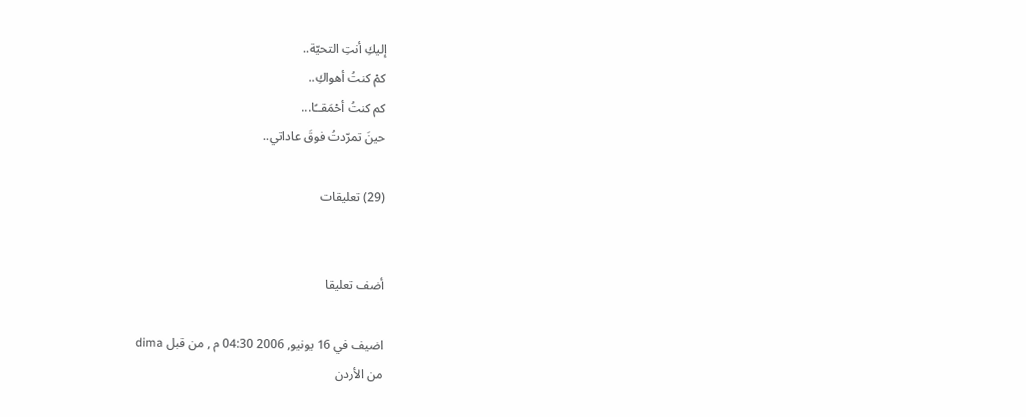إليكِ أنتِ التحيّة..
كمْ كنتُ أهواكِ..
كم كنتُ أحْمَقــًا...
حينَ تمرّدتُ فوقَ عاداتي..

(29) تعليقات


أضف تعليقا

اضيف في 16 يونيو, 2006 04:30 م , من قبل dima
من الأردن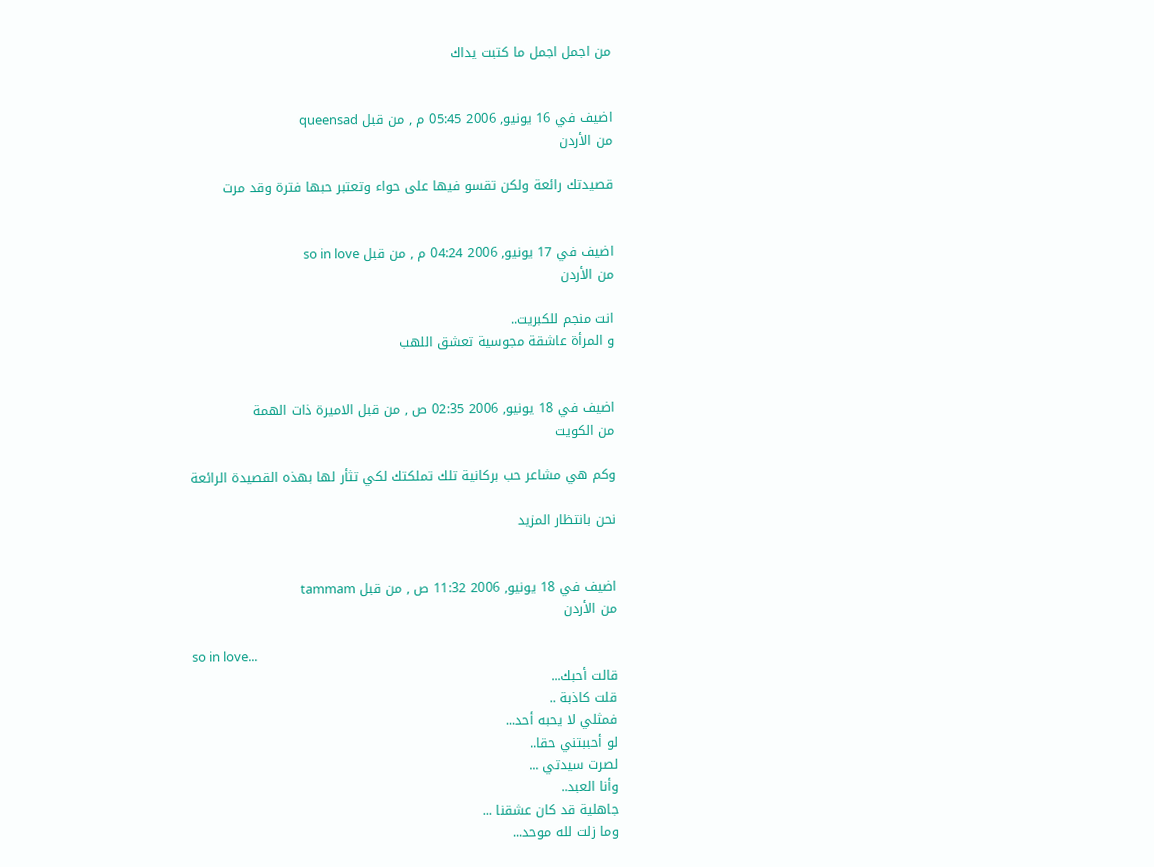من اجمل اجمل ما كتبت يداك


اضيف في 16 يونيو, 2006 05:45 م , من قبل queensad
من الأردن

قصيدتك رائعة ولكن تقسو فيها على حواء وتعتبر حبها فترة وقد مرت


اضيف في 17 يونيو, 2006 04:24 م , من قبل so in love
من الأردن

انت منجم للكبريت..
و المرأة عاشقة مجوسية تعشق اللهب


اضيف في 18 يونيو, 2006 02:35 ص , من قبل الاميرة ذات الهمة
من الكويت

وكم هي مشاعر حب بركانية تلك تملكتك لكي تثأر لها بهذه القصيدة الرائعة

نحن بانتظار المزيد


اضيف في 18 يونيو, 2006 11:32 ص , من قبل tammam
من الأردن

so in love...
قالت أحبك...
قلت كاذبة ..
فمثلي لا يحبه أحد...
لو أحببتني حقا..
لصرت سيدتي ...
وأنا العبد..
جاهلية قد كان عشقنا ...
وما زلت لله موحد...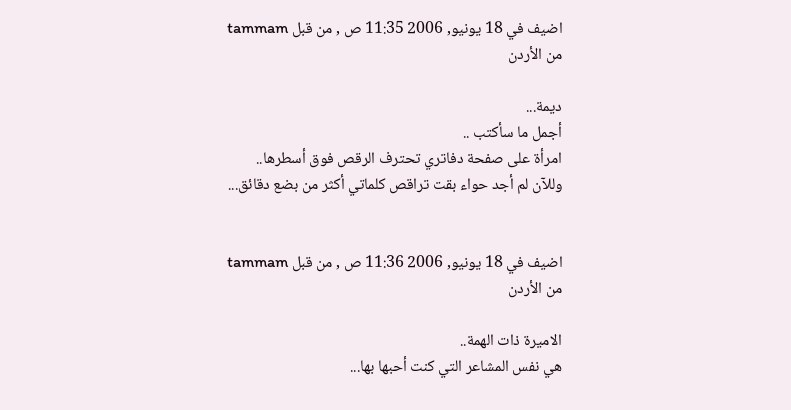اضيف في 18 يونيو, 2006 11:35 ص , من قبل tammam
من الأردن

ديمة...
أجمل ما سأكتب ..
امرأة على صفحة دفاتري تحترف الرقص فوق أسطرها..
وللآن لم أجد حواء بقت تراقص كلماتي أكثر من بضع دقائق...


اضيف في 18 يونيو, 2006 11:36 ص , من قبل tammam
من الأردن

الاميرة ذات الهمة..
هي نفس المشاعر التي كنت أحبها بها...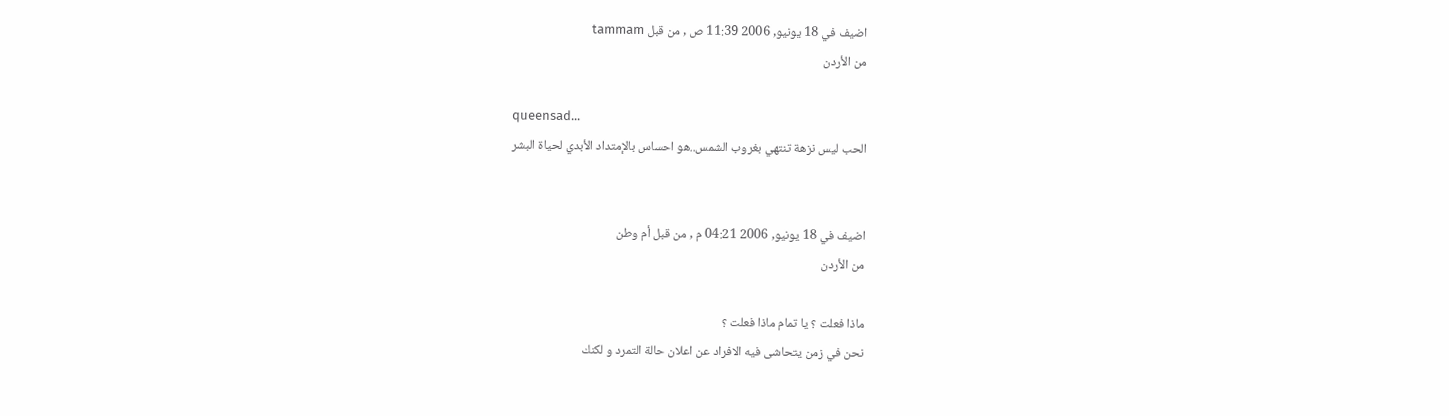اضيف في 18 يونيو, 2006 11:39 ص , من قبل tammam
من الأردن

queensad...
الحب ليس نزهة تنتهي بغروب الشمس..هو احساس بالإمتداد الأبدي لحياة البشر


اضيف في 18 يونيو, 2006 04:21 م , من قبل أم وطن
من الأردن

ماذا فعلت ؟ يا تمام ماذا فعلت ؟
نحن في زمن يتحاشى فيه الافراد عن اعلان حالة التمرد و لكنك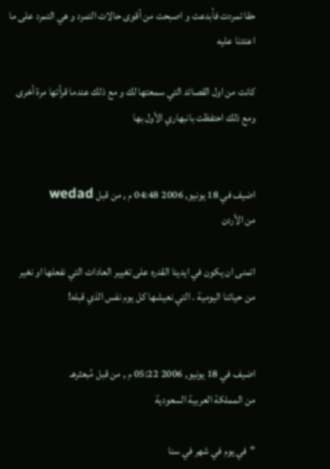حقا تمردت فأبدعت و اصبحت من أقوى حالات التمرد و هي التمرد على ما اعتدنا عليه

كانت من اول القصائد التي سمعتها لك و مع ذلك عندما قرأتها مرة أخرى ومع ذلك احتفظت بانبهاري الأول بها


اضيف في 18 يونيو, 2006 04:48 م , من قبل wedad
من الأردن

اتمنى ان يكون في ايدينا القدره على تغيير العادات التي نفعلها او نغير من حياتنا اليومية . التي نعيشها كل يوم نفس الذي قبله!


اضيف في 18 يونيو, 2006 05:22 م , من قبل مُبعثرهـ
من المملكة العربية السعودية

"في يوم في شهر في سنا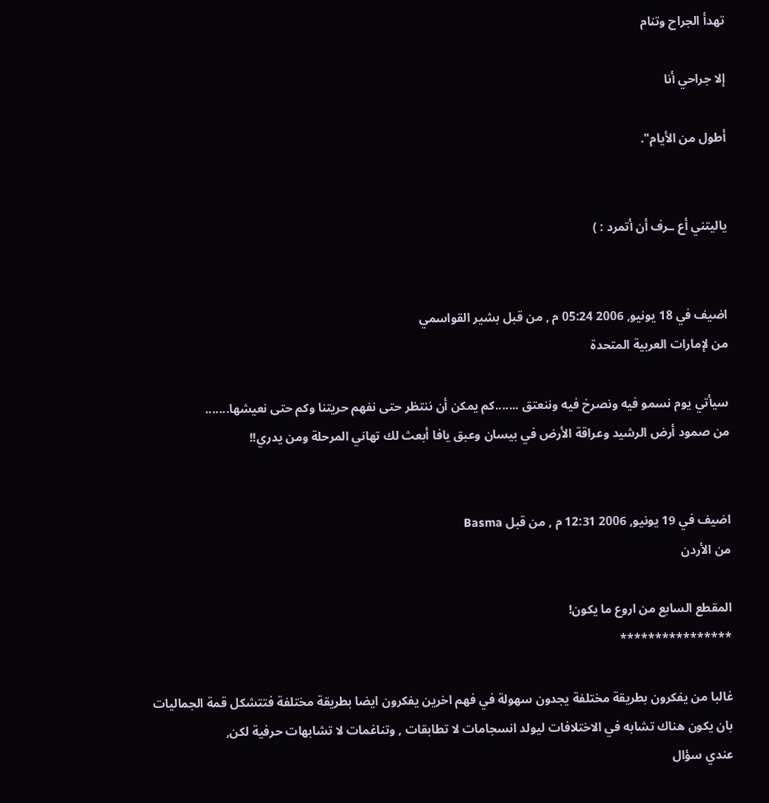تهدأ الجراح وتنام

إلا جراحي أنا

أطول من الأيام".


ياليتني أع ـرف أن أتمرد : )


اضيف في 18 يونيو, 2006 05:24 م , من قبل بشير القواسمي
من لإمارات العربية المتحدة

سيأتي يوم نسمو فيه ونصرخ فيه وننعتق .......كم يمكن أن ننتظر حتى نفهم حريتنا وكم حتى نعيشها.......
من صمود أرض الرشيد وعراقة الأرض في بيسان وعبق يافا أبعث لك تهاني المرحلة ومن يدري!!


اضيف في 19 يونيو, 2006 12:31 م , من قبل Basma
من الأردن

المقطع السابع من اروع ما يكون!
****************

غالبا من يفكرون بطريقة مختلفة يجدون سهولة في فهم اخرين يفكرون ايضا بطريقة مختلفة فتتشكل قمة الجماليات بان يكون هناك تشابه في الاختلافات ليولد انسجامات لا تطابقات , وتناغمات لا تشابهات حرفية لكن,
عندي سؤال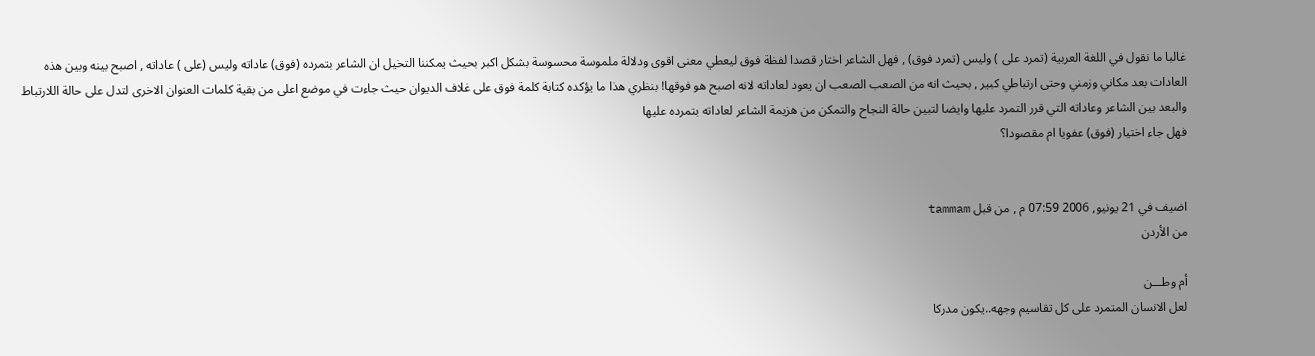غالبا ما نقول في اللغة العربية (تمرد على ) وليس (تمرد فوق) , فهل الشاعر اختار قصدا لفظة فوق ليعطي معنى اقوى ودلالة ملموسة محسوسة بشكل اكبر بحيث يمكننا التخيل ان الشاعر بتمرده (فوق) عاداته وليس (على ) عاداته , اصبح بينه وبين هذه العادات بعد مكاني وزمني وحتى ارتباطي كبير , بحيث انه من الصعب الصعب ان يعود لعاداته لانه اصبح هو فوقها! بنظري هذا ما يؤكده كتابة كلمة فوق على غلاف الديوان حيث جاءت في موضع اعلى من بقية كلمات العنوان الاخرى لتدل على حالة اللارتباط والبعد بين الشاعر وعاداته التي قرر التمرد عليها وايضا لتبين حالة النجاح والتمكن من هزيمة الشاعر لعاداته بتمرده عليها
فهل جاء اختيار (فوق) عفويا ام مقصودا؟


اضيف في 21 يونيو, 2006 07:59 م , من قبل tammam
من الأردن

أم وطـــن
لعل الانسان المتمرد على كل تقاسيم وجهه..يكون مدركا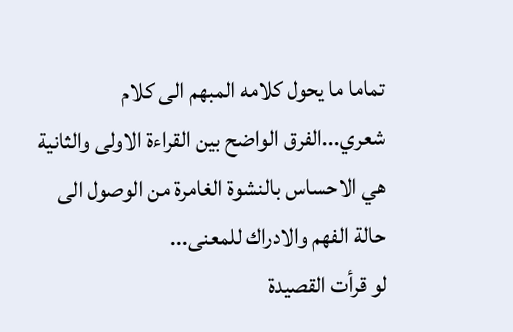تماما ما يحول كلامه المبهم الى كلام شعري...الفرق الواضح بين القراءة الاولى والثانية هي الاحساس بالنشوة الغامرة من الوصول الى حالة الفهم والادراك للمعنى...
لو قرأت القصيدة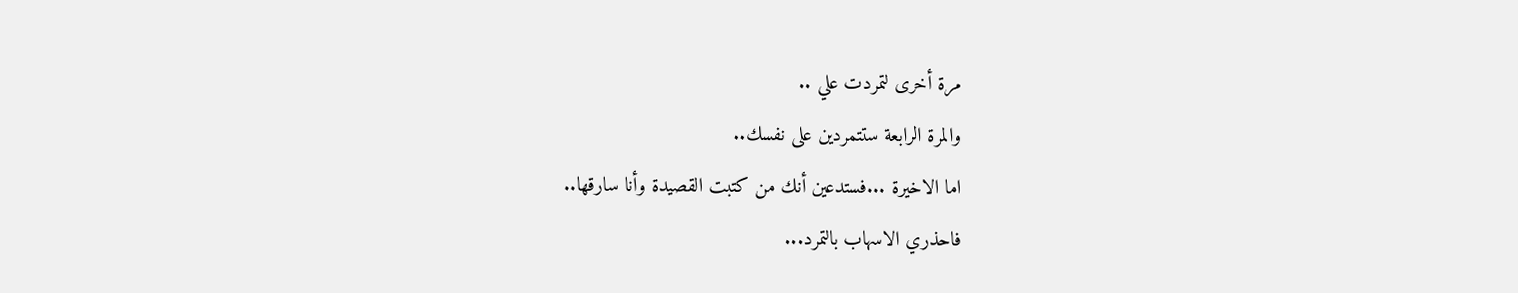مرة أخرى لتمردت علي ..
والمرة الرابعة ستتمردين على نفسك..
اما الاخيرة ...فستدعين أنك من كتبت القصيدة وأنا سارقها..
فاحذري الاسهاب بالتمرد...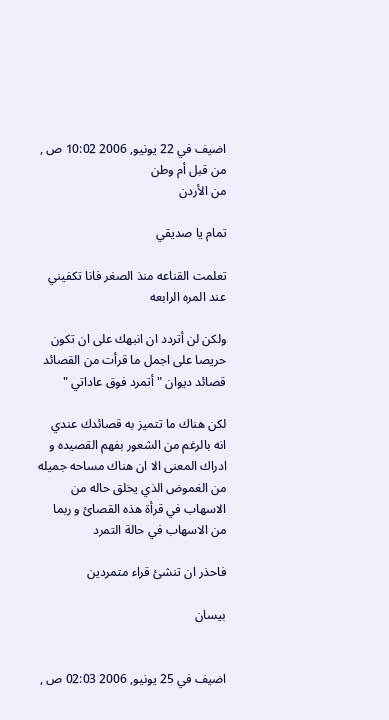اضيف في 22 يونيو, 2006 10:02 ص , من قبل أم وطن
من الأردن

تمام يا صديقي

تعلمت القناعه منذ الصغر فانا تكفيني عند المره الرابعه

ولكن لن أتردد ان انبهك على ان تكون حريصا على اجمل ما قرأت من القصائد قصائد ديوان " أتمرد فوق عاداتي "

لكن هناك ما تتميز به قصائدك عندي انه بالرغم من الشعور بفهم القصيده و ادراك المعنى الا ان هناك مساحه جميله من الغموض الذي يخلق حاله من الاسهاب في قرأة هذه القصائ و ربما من الاسهاب في حالة التمرد

فاحذر ان تنشئ قراء متمردين

بيسان


اضيف في 25 يونيو, 2006 02:03 ص ,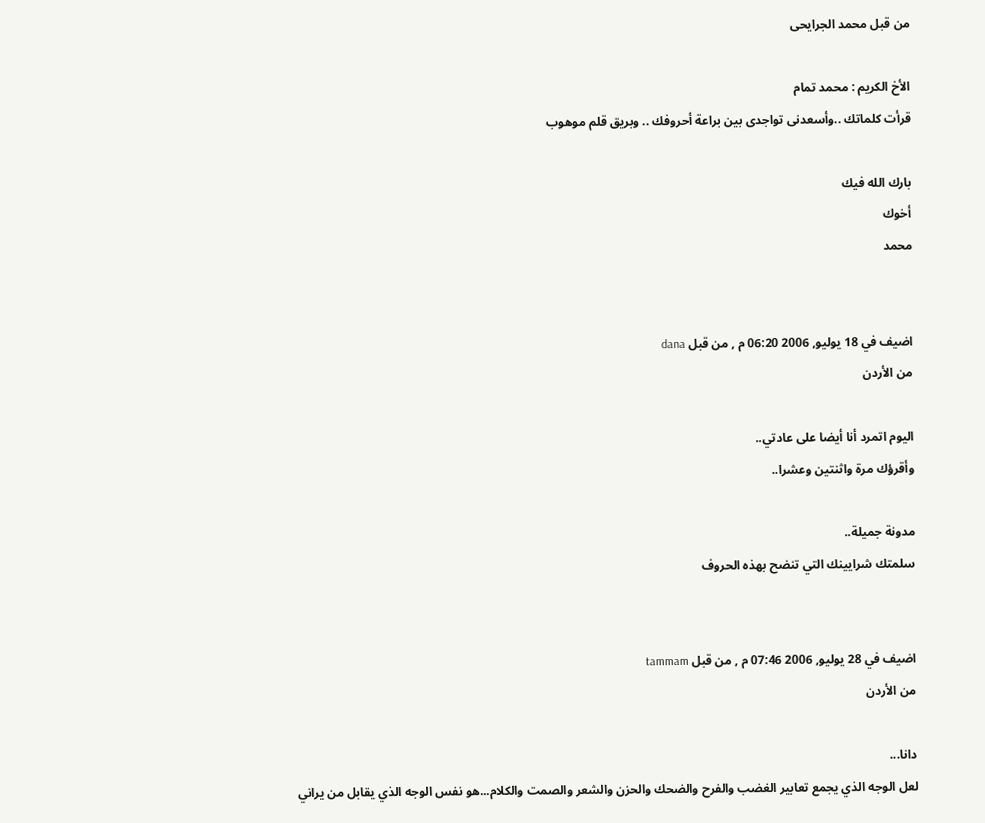من قبل محمد الجرايحى

الأخ الكريم : محمد تمام
قرأت كلماتك ..وأسعدنى تواجدى بين براعة أحروفك .. وبريق قلم موهوب

بارك الله فيك
أخوك
محمد


اضيف في 18 يوليو, 2006 06:20 م , من قبل dana
من الأردن

اليوم اتمرد أنا أيضا على عادتي..
وأقرؤك مرة واثنتين وعشرا..

مدونة جميلة..
سلمتك شرايينك التي تنضح بهذه الحروف


اضيف في 28 يوليو, 2006 07:46 م , من قبل tammam
من الأردن

دانا...
لعل الوجه الذي يجمع تعابير الغضب والفرح والضحك والحزن والشعر والصمت والكلام...هو نفس الوجه الذي يقابل من يراني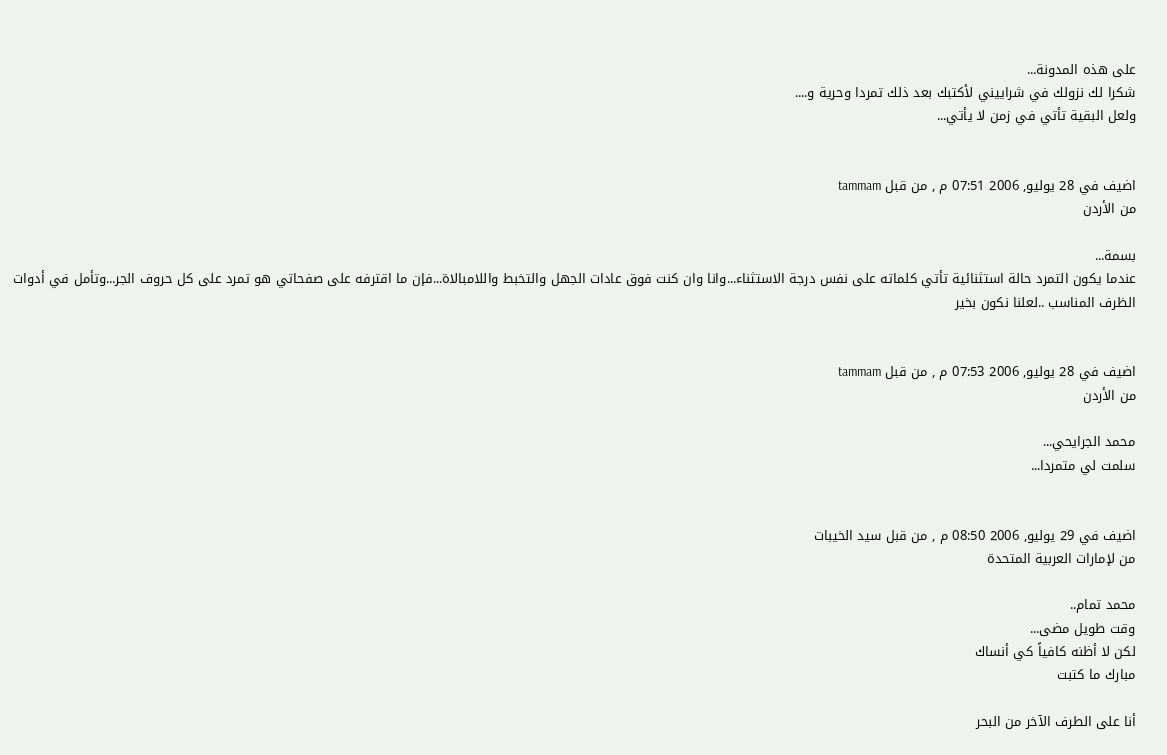على هذه المدونة...
شكرا لك نزولك في شراييني لأكتبك بعد ذلك تمردا وحرية و....
ولعل البقية تأتي في زمن لا يأتي...


اضيف في 28 يوليو, 2006 07:51 م , من قبل tammam
من الأردن

بسمة...
عندما يكون التمرد حالة استثنائية تأتي كلماته على نفس درجة الاستثناء...وانا وان كنت فوق عادات الجهل والتخبط واللامبالاة...فإن ما اقترفه على صفحاتي هو تمرد على كل حروف الجر...وتأمل في أدوات الظرف المناسب ..لعلنا نكون بخير


اضيف في 28 يوليو, 2006 07:53 م , من قبل tammam
من الأردن

محمد الجرايحي...
سلمت لي متمردا...


اضيف في 29 يوليو, 2006 08:50 م , من قبل سيد الخيبات
من لإمارات العربية المتحدة

محمد تمام..
وقت طويل مضى...
لكن لا أظنه كافياً كي أنساك
مبارك ما كتبت

أنا على الطرف الآخر من البحر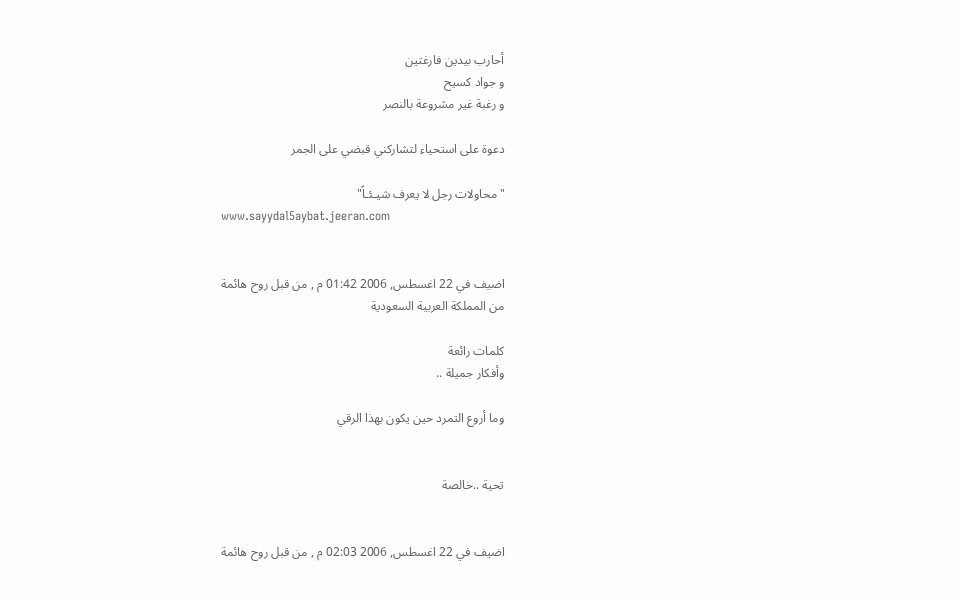أحارب بيدين فارغتين
و جواد كسيح
و رغبة غير مشروعة بالنصر

دعوة على استحياء لتشاركني قبضي على الجمر

"محاولات رجل لا يعرف شيـئـاً"
www.sayydal5aybat.jeeran.com


اضيف في 22 اغسطس, 2006 01:42 م , من قبل روح هائمة
من المملكة العربية السعودية

كلمات رائعة
وأفكار جميلة ..

وما أروع التمرد حين يكون بهذا الرقي


تحية ..خالصة


اضيف في 22 اغسطس, 2006 02:03 م , من قبل روح هائمة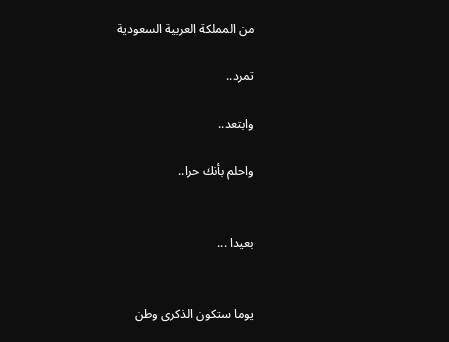من المملكة العربية السعودية

تمرد..

وابتعد..

واحلم بأنك حرا..


بعيدا ...


يوما ستكون الذكرى وطن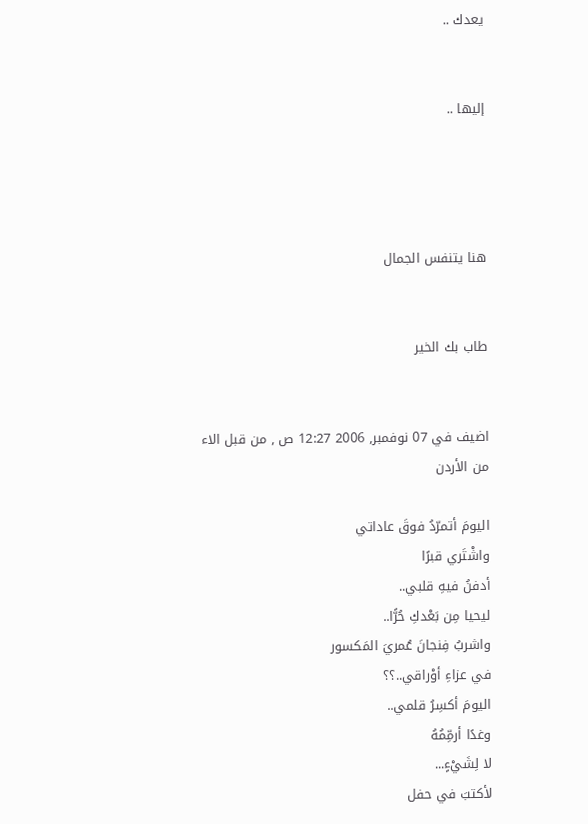يعدك ..


إليها ..




هنا يتنفس الجمال


طاب بك الخير


اضيف في 07 نوفمبر, 2006 12:27 ص , من قبل الاء
من الأردن

اليومَ أتمرّدُ فوقَ عاداتي
واشْتَري قبرًا
أدفنُ فيهِ قلبي..
ليحيا مِن بَعْدكِ حُرًّا..
واشربُ فِنجانَ عُمريَ المَكسور
في عزاءِ أوْراقي..؟؟
اليومَ أكسِرُ قلمي..
وغدًا أرمِّمُهُ
لا لِشَيْءٍ...
لأكتبَ في حفل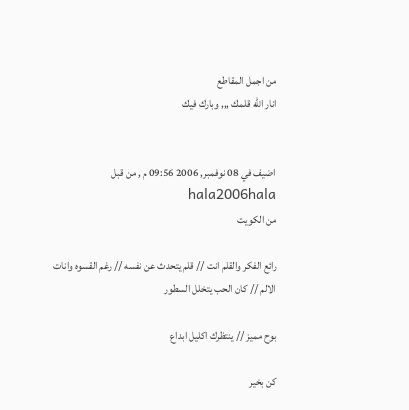من اجمل المقاطع
انار الله قلمك ,,, وبارك فيك


اضيف في 08 نوفمبر, 2006 09:56 م , من قبل hala2006hala
من الكويت

رائع الفكر والقلم انت // قلم يتحدث عن نفسه // رغم القسوه وانات الالم // كان الحب يتخلل السطور

بوح مميز // ينتظرك اكليل ابداع

كن بخير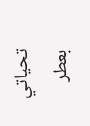تحياتي بعطر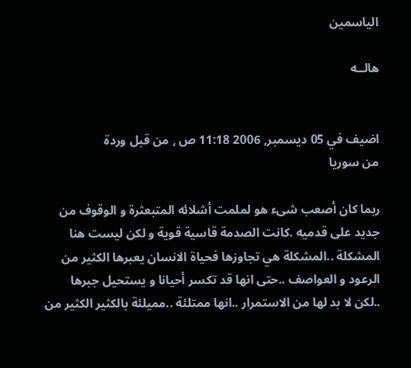الياسمين

هالــه


اضيف في 05 ديسمبر, 2006 11:18 ص , من قبل وردة
من سوريا

ربما كان أصعب شىء هو لملمت أشلائه المتبعثرة و الوقوف من جديد على قدميه .كانت الصدمة قاسية قوية و لكن ليست هنا المشكلة ..المشكلة هي تجاوزها فحياة الانسان يعبرها الكثير من الرعود و العواصف ..حتى انها قد تكسر أحيانا و يستحيل جبرها ..لكن لا بد لها من الاستمرار ..انها ممتلئة ..مميلئة بالكثير الكثير من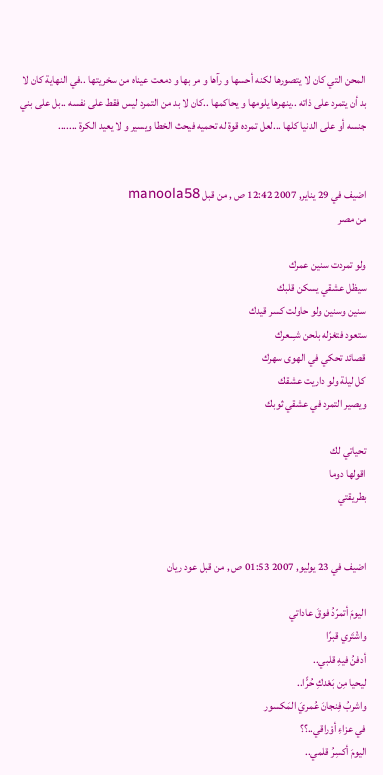المحن التي كان لا يتصورها لكنه أحسها و رآها و مر بها و دمعت عيناه من سخريتها ..في النهاية كان لا بد أن يتمرد على ذاته ..ينهرها يلومها و يحاكمها ..كان لا بد من التمرد ليس فقط على نفسه ..بل على بني جنسه أو على الدنيا كلها ...لعل تمرده قوة له تحميه فيحث الخطا ويسير و لا يعيد الكرة .......


اضيف في 29 يناير, 2007 12:42 ص , من قبل manoola58
من مصر

ولو تمردت سنين عمرك
سيظل عشقي يسكن قلبك
سنين وسنين ولو حاولت كسر قيدك
ستعود فتغزله بلحن شـِــعرك
قصائد تحكي في الهوى سهرك
كل ليلة ولو داريت عشقك
ويصير التمرد في عشقي ثوبك

تحياتي لك
اقولها دوما
بطريقتي


اضيف في 23 يوليو, 2007 01:53 ص , من قبل عود ريان

اليومَ أتمرّدُ فوقَ عاداتي
واشْتَري قبرًا
أدفنُ فيهِ قلبي..
ليحيا مِن بَعْدكِ حُرًّا..
واشربُ فِنجانَ عُمريَ المَكسور
في عزاءِ أوْراقي..؟؟
اليومَ أكسِرُ قلمي..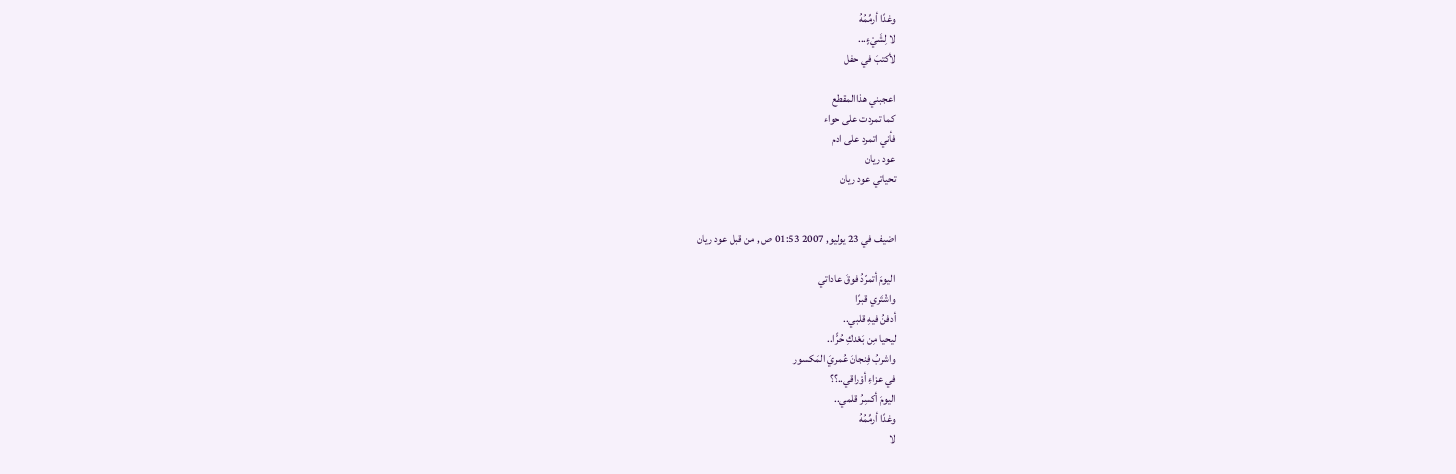وغدًا أرمِّمُهُ
لا لِشَيْءٍ...
لأكتبَ في حفل

اعجبني هذاالمقطع
كما تمردت على حواء
فأني اتمرد على ادم
عود ريان
تحياتي عود ريان


اضيف في 23 يوليو, 2007 01:53 ص , من قبل عود ريان

اليومَ أتمرّدُ فوقَ عاداتي
واشْتَري قبرًا
أدفنُ فيهِ قلبي..
ليحيا مِن بَعْدكِ حُرًّا..
واشربُ فِنجانَ عُمريَ المَكسور
في عزاءِ أوْراقي..؟؟
اليومَ أكسِرُ قلمي..
وغدًا أرمِّمُهُ
لا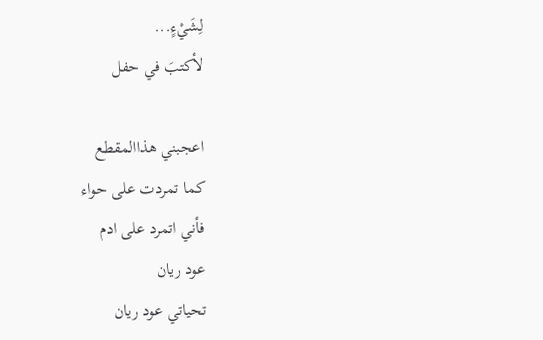لِشَيْءٍ...
لأكتبَ في حفل

اعجبني هذاالمقطع
كما تمردت على حواء
فأني اتمرد على ادم
عود ريان
تحياتي عود ريان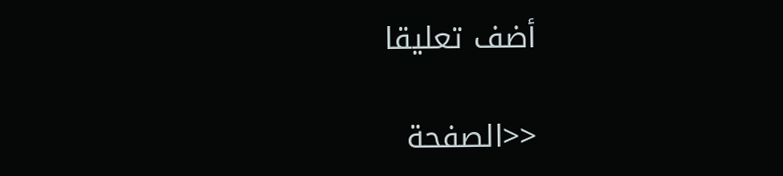أضف تعليقا

<<الصفحة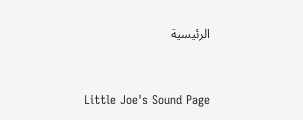الرئيسية


Little Joe's Sound Page